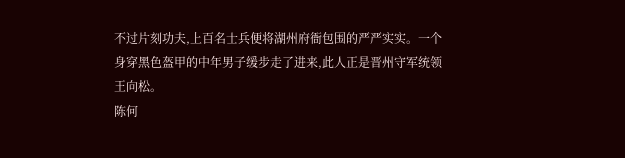不过片刻功夫,上百名士兵便将湖州府衙包围的严严实实。一个身穿黑色盔甲的中年男子缓步走了进来,此人正是晋州守军统领王向松。
陈何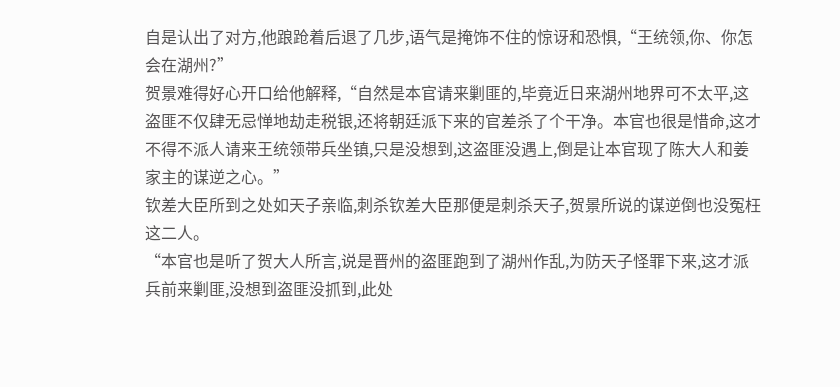自是认出了对方,他踉跄着后退了几步,语气是掩饰不住的惊讶和恐惧,“王统领,你、你怎会在湖州?”
贺景难得好心开口给他解释,“自然是本官请来剿匪的,毕竟近日来湖州地界可不太平,这盗匪不仅肆无忌惮地劫走税银,还将朝廷派下来的官差杀了个干净。本官也很是惜命,这才不得不派人请来王统领带兵坐镇,只是没想到,这盗匪没遇上,倒是让本官现了陈大人和姜家主的谋逆之心。”
钦差大臣所到之处如天子亲临,刺杀钦差大臣那便是刺杀天子,贺景所说的谋逆倒也没冤枉这二人。
“本官也是听了贺大人所言,说是晋州的盗匪跑到了湖州作乱,为防天子怪罪下来,这才派兵前来剿匪,没想到盗匪没抓到,此处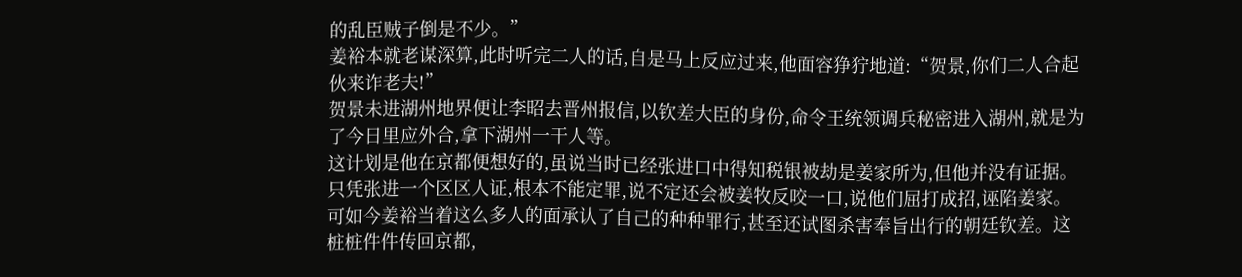的乱臣贼子倒是不少。”
姜裕本就老谋深算,此时听完二人的话,自是马上反应过来,他面容狰狞地道:“贺景,你们二人合起伙来诈老夫!”
贺景未进湖州地界便让李昭去晋州报信,以钦差大臣的身份,命令王统领调兵秘密进入湖州,就是为了今日里应外合,拿下湖州一干人等。
这计划是他在京都便想好的,虽说当时已经张进口中得知税银被劫是姜家所为,但他并没有证据。只凭张进一个区区人证,根本不能定罪,说不定还会被姜牧反咬一口,说他们屈打成招,诬陷姜家。
可如今姜裕当着这么多人的面承认了自己的种种罪行,甚至还试图杀害奉旨出行的朝廷钦差。这桩桩件件传回京都,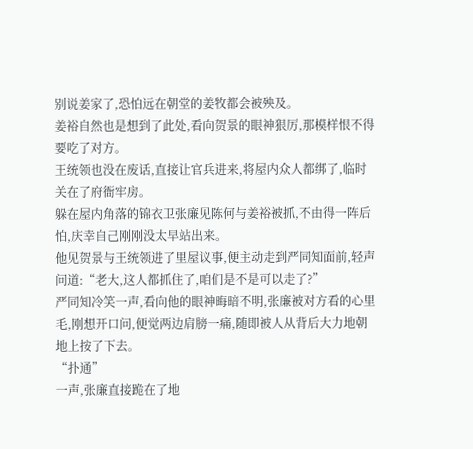别说姜家了,恐怕远在朝堂的姜牧都会被殃及。
姜裕自然也是想到了此处,看向贺景的眼神狠厉,那模样恨不得要吃了对方。
王统领也没在废话,直接让官兵进来,将屋内众人都绑了,临时关在了府衙牢房。
躲在屋内角落的锦衣卫张廉见陈何与姜裕被抓,不由得一阵后怕,庆幸自己刚刚没太早站出来。
他见贺景与王统领进了里屋议事,便主动走到严同知面前,轻声问道:“老大,这人都抓住了,咱们是不是可以走了?”
严同知冷笑一声,看向他的眼神晦暗不明,张廉被对方看的心里毛,刚想开口问,便觉两边肩膀一痛,随即被人从背后大力地朝地上按了下去。
“扑通”
一声,张廉直接跪在了地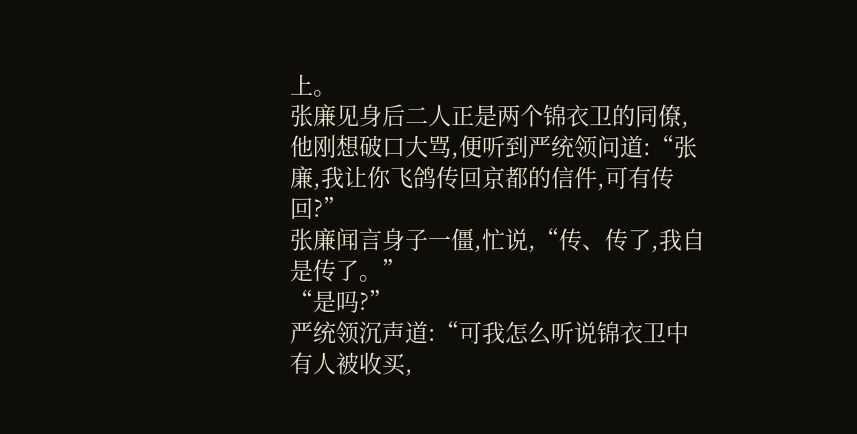上。
张廉见身后二人正是两个锦衣卫的同僚,他刚想破口大骂,便听到严统领问道:“张廉,我让你飞鸽传回京都的信件,可有传回?”
张廉闻言身子一僵,忙说,“传、传了,我自是传了。”
“是吗?”
严统领沉声道:“可我怎么听说锦衣卫中有人被收买,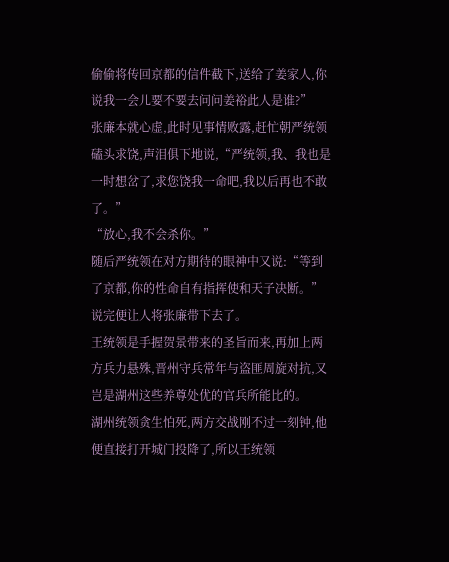偷偷将传回京都的信件截下,送给了姜家人,你说我一会儿要不要去问问姜裕此人是谁?”
张廉本就心虚,此时见事情败露,赶忙朝严统领磕头求饶,声泪俱下地说,“严统领,我、我也是一时想岔了,求您饶我一命吧,我以后再也不敢了。”
“放心,我不会杀你。”
随后严统领在对方期待的眼神中又说:“等到了京都,你的性命自有指挥使和天子决断。”
说完便让人将张廉带下去了。
王统领是手握贺景带来的圣旨而来,再加上两方兵力悬殊,晋州守兵常年与盗匪周旋对抗,又岂是湖州这些养尊处优的官兵所能比的。
湖州统领贪生怕死,两方交战刚不过一刻钟,他便直接打开城门投降了,所以王统领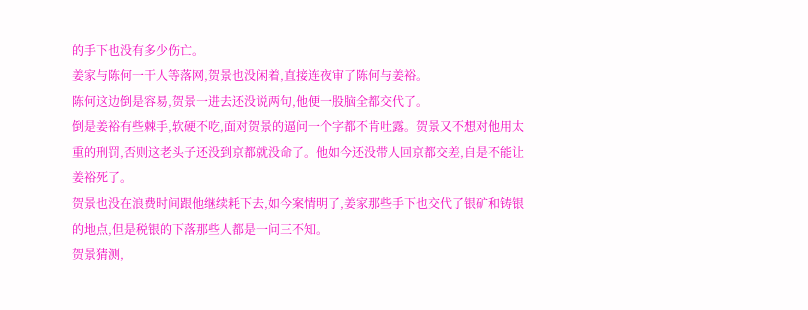的手下也没有多少伤亡。
姜家与陈何一干人等落网,贺景也没闲着,直接连夜审了陈何与姜裕。
陈何这边倒是容易,贺景一进去还没说两句,他便一股脑全都交代了。
倒是姜裕有些棘手,软硬不吃,面对贺景的逼问一个字都不肯吐露。贺景又不想对他用太重的刑罚,否则这老头子还没到京都就没命了。他如今还没带人回京都交差,自是不能让姜裕死了。
贺景也没在浪费时间跟他继续耗下去,如今案情明了,姜家那些手下也交代了银矿和铸银的地点,但是税银的下落那些人都是一问三不知。
贺景猜测,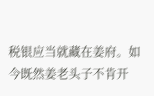税银应当就藏在姜府。如今既然姜老头子不肯开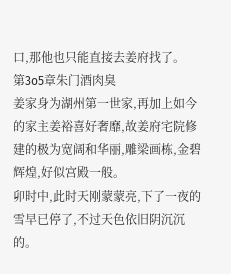口,那他也只能直接去姜府找了。
第3o5章朱门酒肉臭
姜家身为湖州第一世家,再加上如今的家主姜裕喜好奢靡,故姜府宅院修建的极为宽阔和华丽,雕梁画栋,金碧辉煌,好似宫殿一般。
卯时中,此时天刚蒙蒙亮,下了一夜的雪早已停了,不过天色依旧阴沉沉的。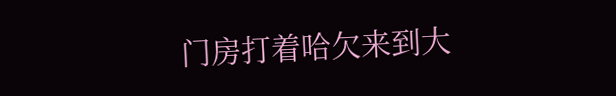门房打着哈欠来到大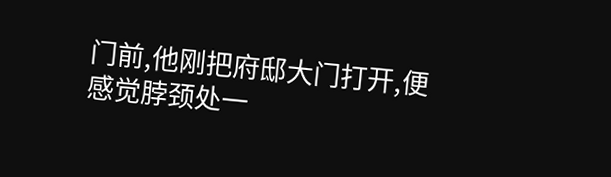门前,他刚把府邸大门打开,便感觉脖颈处一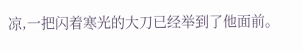凉,一把闪着寒光的大刀已经举到了他面前。